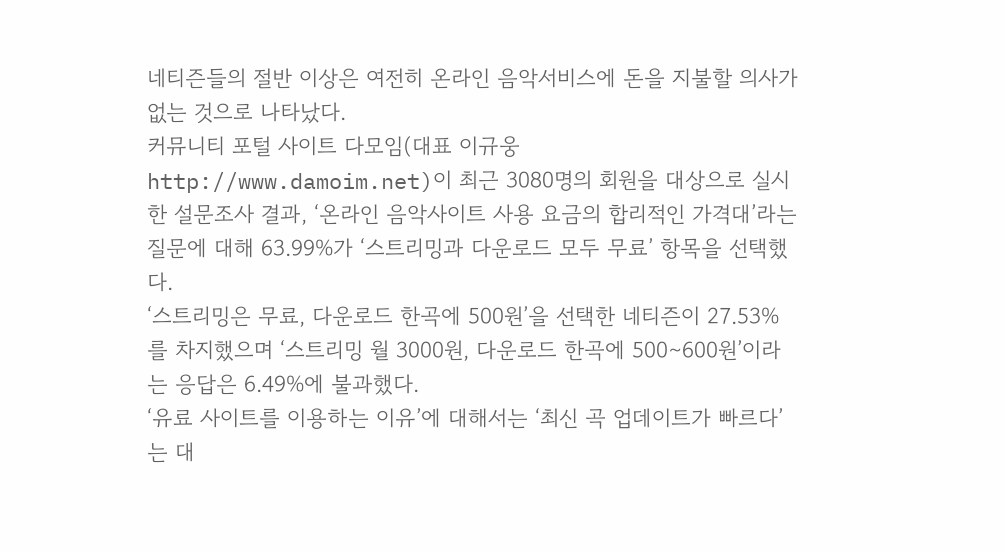네티즌들의 절반 이상은 여전히 온라인 음악서비스에 돈을 지불할 의사가 없는 것으로 나타났다.
커뮤니티 포털 사이트 다모임(대표 이규웅 http://www.damoim.net)이 최근 3080명의 회원을 대상으로 실시한 설문조사 결과, ‘온라인 음악사이트 사용 요금의 합리적인 가격대’라는 질문에 대해 63.99%가 ‘스트리밍과 다운로드 모두 무료’ 항목을 선택했다.
‘스트리밍은 무료, 다운로드 한곡에 500원’을 선택한 네티즌이 27.53%를 차지했으며 ‘스트리밍 월 3000원, 다운로드 한곡에 500∼600원’이라는 응답은 6.49%에 불과했다.
‘유료 사이트를 이용하는 이유’에 대해서는 ‘최신 곡 업데이트가 빠르다’는 대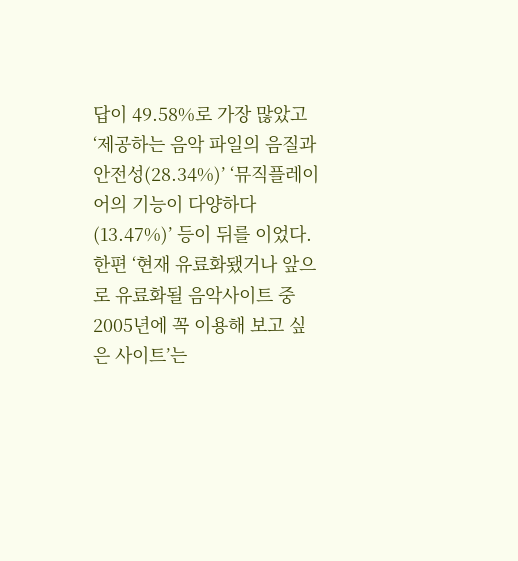답이 49.58%로 가장 많았고 ‘제공하는 음악 파일의 음질과 안전성(28.34%)’ ‘뮤직플레이어의 기능이 다양하다(13.47%)’ 등이 뒤를 이었다.
한편 ‘현재 유료화됐거나 앞으로 유료화될 음악사이트 중 2005년에 꼭 이용해 보고 싶은 사이트’는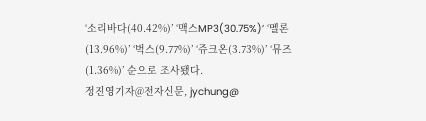‘소리바다(40.42%)’ ‘맥스MP3(30.75%)’ ‘멜론(13.96%)’ ‘벅스(9.77%)’ ‘쥬크온(3.73%)’ ‘뮤즈(1.36%)’ 순으로 조사됐다.
정진영기자@전자신문, jychung@